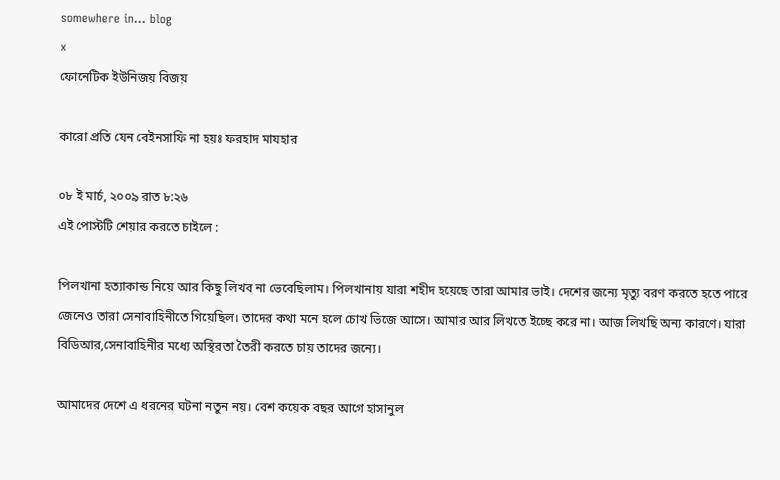somewhere in... blog
x
ফোনেটিক ইউনিজয় বিজয়

কারো প্রতি যেন বেইনসাফি না হয়ঃ ফরহাদ মাযহার

০৮ ই মার্চ, ২০০৯ রাত ৮:২৬
এই পোস্টটি শেয়ার করতে চাইলে :

পিলখানা হত্যাকান্ড নিয়ে আর কিছু লিখব না ভেবেছিলাম। পিলখানায় যারা শহীদ হয়েছে তারা আমার ভাই। দেশের জন্যে মৃত্যু বরণ করতে হতে পারে জেনেও তারা সেনাবাহিনীতে গিয়েছিল। তাদের কথা মনে হলে চোখ ভিজে আসে। আমার আর লিখতে ইচ্ছে করে না। আজ লিখছি অন্য কারণে। যারা বিডিআর,সেনাবাহিনীর মধ্যে অস্থিরতা তৈরী করতে চায় তাদের জন্যে।

আমাদের দেশে এ ধরনের ঘটনা নতুন নয়। বেশ কয়েক বছর আগে হাসানুল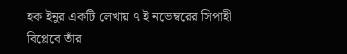হক ইনুর একটি লেখায় ৭ ই নভেম্বরের সিপাহী বিপ্লেবে তাঁর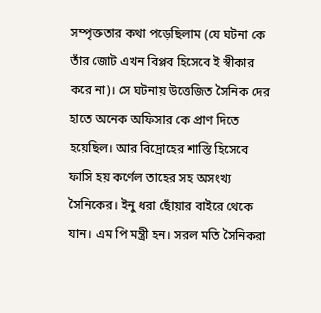সম্পৃক্ততার কথা পড়েছিলাম (যে ঘটনা কে তাঁর জোট এখন বিপ্লব হিসেবে ই স্বীকার করে না)। সে ঘটনায় উত্তেজিত সৈনিক দের হাতে অনেক অফিসার কে প্রাণ দিতে হয়েছিল। আর বিদ্রোহের শাস্তি হিসেবে ফাসি হয় কর্ণেল তাহের সহ অসংখ্য সৈনিকের। ইনু ধরা ছোঁয়ার বাইরে থেকে যান। এম পি মন্ত্রী হন। সরল মতি সৈনিকরা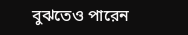বুঝতেও পারেন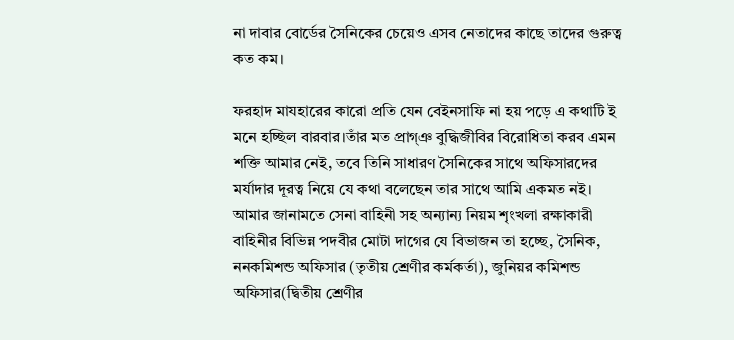না দাবার বোর্ডের সৈনিকের চেয়েও এসব নেতাদের কাছে তাদের গুরুত্ব কত কম।

ফরহাদ মাযহারের কারো প্রতি যেন বেইনসাফি না হয় পড়ে এ কথাটি ই মনে হচ্ছিল বারবার।তাঁর মত প্রাগ্ঞ বুদ্ধিজীবির বিরোধিতা করব এমন শক্তি আমার নেই, তবে তিনি সাধারণ সৈনিকের সাথে অফিসারদের মর্যাদার দূরত্ব নিয়ে যে কথা বলেছেন তার সাথে আমি একমত নই। আমার জানামতে সেনা বাহিনী সহ অন্যান্য নিয়ম শৃংখলা রক্ষাকারী বাহিনীর বিভিন্ন পদবীর মোটা দাগের যে বিভাজন তা হচ্ছে, সৈনিক, ননকমিশন্ড অফিসার (তৃতীয় শ্রেণীর কর্মকর্তা), জুনিয়র কমিশন্ড অফিসার(দ্বিতীয় শ্রেণীর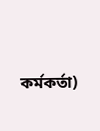কর্মকর্তা)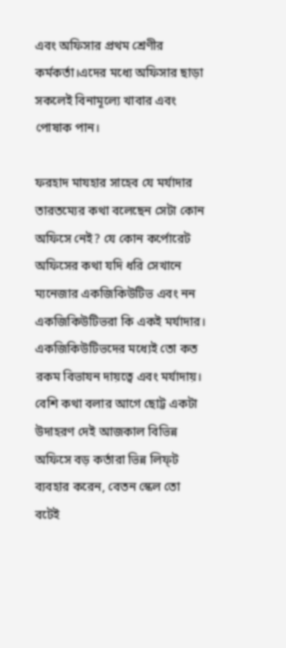এবং অফিসার প্রথম শ্রেণীর কর্মকর্তা।এদের মধ্যে অফিসার ছাড়া সকলেই বিনামূল্যে খাবার এবং পোষাক পান।

ফরহাদ মাযহার সাহেব যে মর্যাদার তারতম্যের কথা বলেছেন সেটা কোন অফিসে নেই? যে কোন কর্পোরেট অফিসের কথা যদি ধরি সেখানে ম্যনেজার একজিকিউটিভ এবং নন একজিকিউটিভরা কি একই মর্যাদার। একজিকিউটিভদের মধ্যেই তো কত রকম বিভাযন দায়ত্বে এবং মর্যাদায়। বেশি কথা বলার আগে ছোট্ট একটা উদাহরণ দেই আজকাল বিভিন্ন অফিসে বড় কর্তারা ভিন্ন লিফ্‌ট ব্যবহার করেন, বেতন স্কেল তো বটেই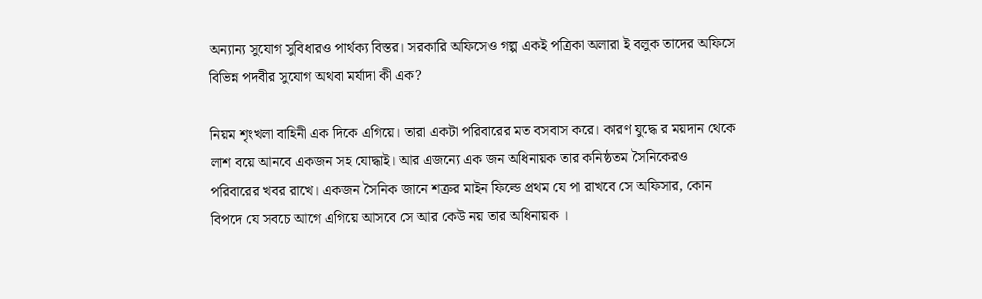অন্যান্য সুযোগ সুবিধারও পার্থক্য বিস্তর। সরকারি অফিসেও গল্প একই পত্রিকা অলারা ই বলুক তাদের অফিসে বিভিন্ন পদবীর সুযোগ অথবা মর্যাদা কী এক?

নিয়ম শৃংখলা বাহিনী এক দিকে এগিয়ে। তারা একটা পরিবারের মত বসবাস করে। কারণ যুদ্ধে র ময়দান থেকে লাশ বয়ে আনবে একজন সহ যোদ্ধাই। আর এজন্যে এক জন অধিনায়ক তার কনিষ্ঠতম সৈনিকেরও পরিবারের খবর রাখে। একজন সৈনিক জানে শত্রুর মাইন ফিল্ডে প্রথম যে পা রাখবে সে অফিসার, কোন বিপদে যে সবচে আগে এগিয়ে আসবে সে আর কেউ নয় তার অধিনায়ক ।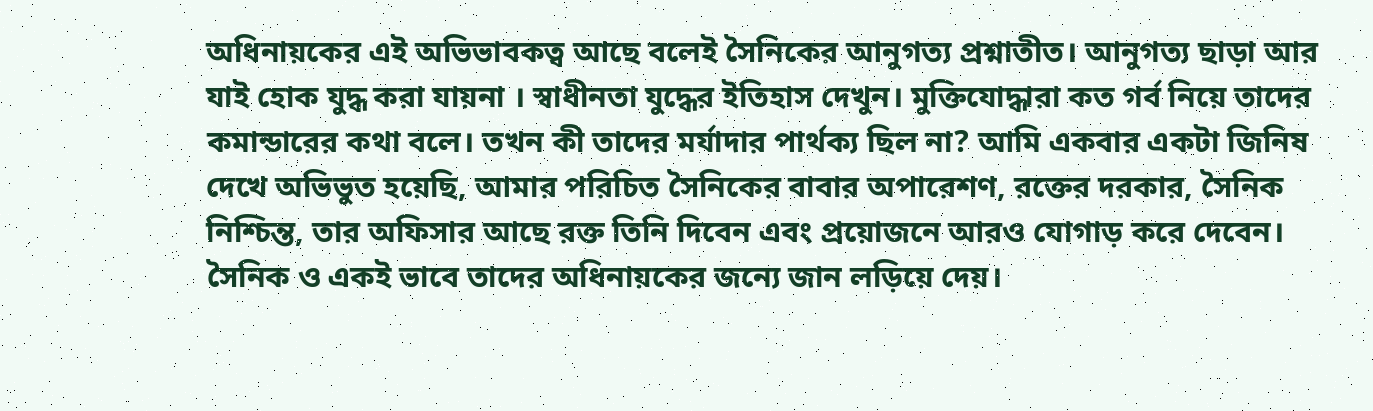অধিনায়কের এই অভিভাবকত্ব আছে বলেই সৈনিকের আনুগত্য প্রশ্নাতীত। আনুগত্য ছাড়া আর যাই হোক যুদ্ধ করা যায়না । স্বাধীনতা যুদ্ধের ইতিহাস দেখুন। মুক্তিযোদ্ধারা কত গর্ব নিয়ে তাদের কমান্ডারের কথা বলে। তখন কী তাদের মর্যাদার পার্থক্য ছিল না? আমি একবার একটা জিনিষ দেখে অভিভুত হয়েছি, আমার পরিচিত সৈনিকের বাবার অপারেশণ, রক্তের দরকার, সৈনিক নিশ্চিন্ত, তার অফিসার আছে রক্ত তিনি দিবেন এবং প্রয়োজনে আরও যোগাড় করে দেবেন। সৈনিক ও একই ভাবে তাদের অধিনায়কের জন্যে জান লড়িয়ে দেয়।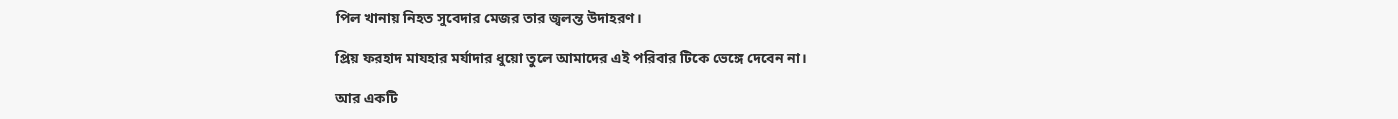পিল খানায় নিহত সুবেদার মেজর তার জ্বলন্ত উদাহরণ।

প্রিয় ফরহাদ মাযহার মর্যাদার ধুয়ো তুলে আমাদের এই পরিবার টিকে ভেঙ্গে দেবেন না।

আর একটি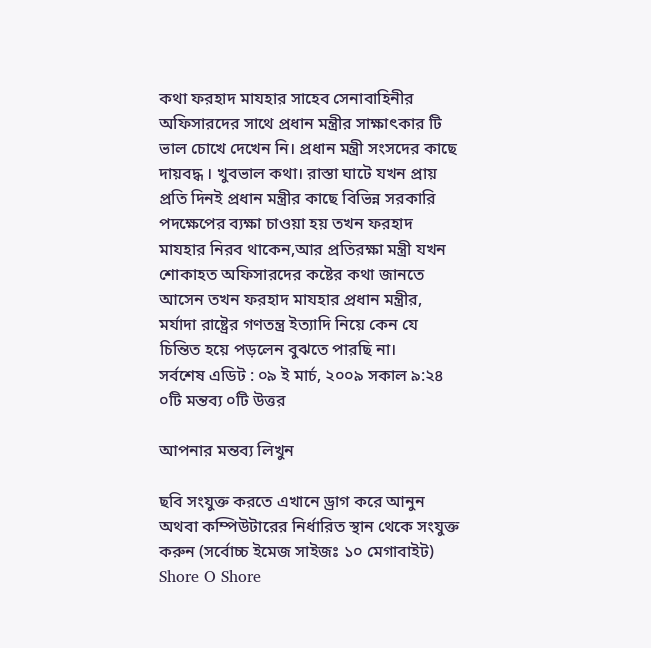কথা ফরহাদ মাযহার সাহেব সেনাবাহিনীর অফিসারদের সাথে প্রধান মন্ত্রীর সাক্ষাৎকার টি ভাল চোখে দেখেন নি। প্রধান মন্ত্রী সংসদের কাছে দায়বদ্ধ । খুবভাল কথা। রাস্তা ঘাটে যখন প্রায় প্রতি দিনই প্রধান মন্ত্রীর কাছে বিভিন্ন সরকারি পদক্ষেপের ব্যক্ষা চাওয়া হয় তখন ফরহাদ মাযহার নিরব থাকেন,আর প্রতিরক্ষা মন্ত্রী যখন শোকাহত অফিসারদের কষ্টের কথা জানতে আসেন তখন ফরহাদ মাযহার প্রধান মন্ত্রীর, মর্যাদা রাষ্ট্রের গণতন্ত্র ইত্যাদি নিয়ে কেন যে চিন্তিত হয়ে পড়লেন বুঝতে পারছি না।
সর্বশেষ এডিট : ০৯ ই মার্চ, ২০০৯ সকাল ৯:২৪
০টি মন্তব্য ০টি উত্তর

আপনার মন্তব্য লিখুন

ছবি সংযুক্ত করতে এখানে ড্রাগ করে আনুন অথবা কম্পিউটারের নির্ধারিত স্থান থেকে সংযুক্ত করুন (সর্বোচ্চ ইমেজ সাইজঃ ১০ মেগাবাইট)
Shore O Shore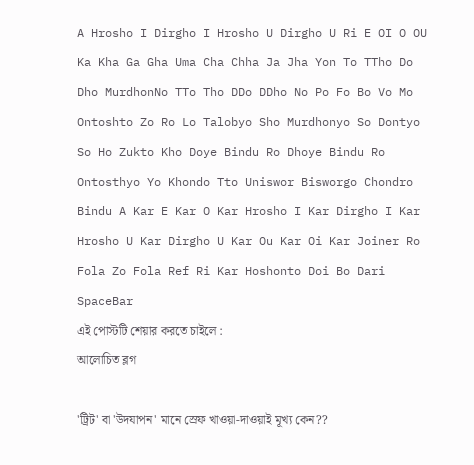A Hrosho I Dirgho I Hrosho U Dirgho U Ri E OI O OU Ka Kha Ga Gha Uma Cha Chha Ja Jha Yon To TTho Do Dho MurdhonNo TTo Tho DDo DDho No Po Fo Bo Vo Mo Ontoshto Zo Ro Lo Talobyo Sho Murdhonyo So Dontyo So Ho Zukto Kho Doye Bindu Ro Dhoye Bindu Ro Ontosthyo Yo Khondo Tto Uniswor Bisworgo Chondro Bindu A Kar E Kar O Kar Hrosho I Kar Dirgho I Kar Hrosho U Kar Dirgho U Kar Ou Kar Oi Kar Joiner Ro Fola Zo Fola Ref Ri Kar Hoshonto Doi Bo Dari SpaceBar
এই পোস্টটি শেয়ার করতে চাইলে :
আলোচিত ব্লগ

'ট্রিট' বা 'উদযাপন' মানে স্রেফ খাওয়া-দাওয়াই মূখ্য কেন??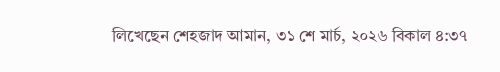লিখেছেন শেহজাদ আমান, ৩১ শে মার্চ, ২০২৬ বিকাল ৪:৩৭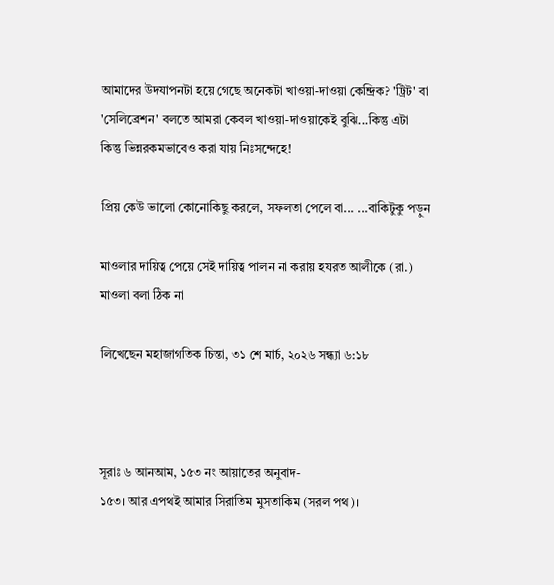আমাদের উদযাপনটা হয়ে গেছে অনেকটা খাওয়া-দাওয়া কেন্দ্রিক? 'ট্রিট' বা 'সেলিব্রেশন' বলতে আমরা কেবল খাওয়া-দাওয়াকেই বুঝি...কিন্তু এটা কিন্তু ভিন্নরকমভাবেও করা যায় নিঃসন্দেহে!

প্রিয় কেউ ভালো কোনোকিছু করলে, সফলতা পেলে বা... ...বাকিটুকু পড়ুন

মাওলার দায়িত্ব পেয়ে সেই দায়িত্ব পালন না করায় হযরত আলীকে (রা.) মাওলা বলা ঠিক না

লিখেছেন মহাজাগতিক চিন্তা, ৩১ শে মার্চ, ২০২৬ সন্ধ্যা ৬:১৮



সূরাঃ ৬ আনআম, ১৫৩ নং আয়াতের অনুবাদ-
১৫৩। আর এপথই আমার সিরাতিম মুসতাকিম (সরল পথ)।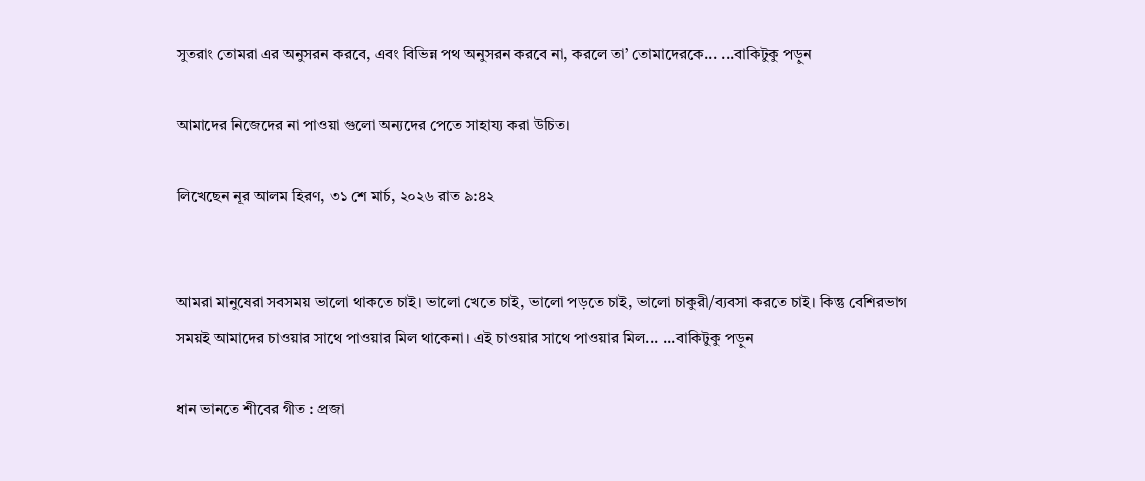সুতরাং তোমরা এর অনুসরন করবে, এবং বিভিন্ন পথ অনুসরন করবে না, করলে তা’ তোমাদেরকে... ...বাকিটুকু পড়ুন

আমাদের নিজেদের না পাওয়া গুলো অন্যদের পেতে সাহায্য করা উচিত।

লিখেছেন নূর আলম হিরণ, ৩১ শে মার্চ, ২০২৬ রাত ৯:৪২


আমরা মানুষেরা সবসময় ভালো থাকতে চাই। ভালো খেতে চাই, ভালো পড়তে চাই, ভালো চাকুরী/ব্যবসা করতে চাই। কিন্তু বেশিরভাগ সময়ই আমাদের চাওয়ার সাথে পাওয়ার মিল থাকেনা। এই চাওয়ার সাথে পাওয়ার মিল... ...বাকিটুকু পড়ুন

ধান ভানতে শীবের গীত : প্রজা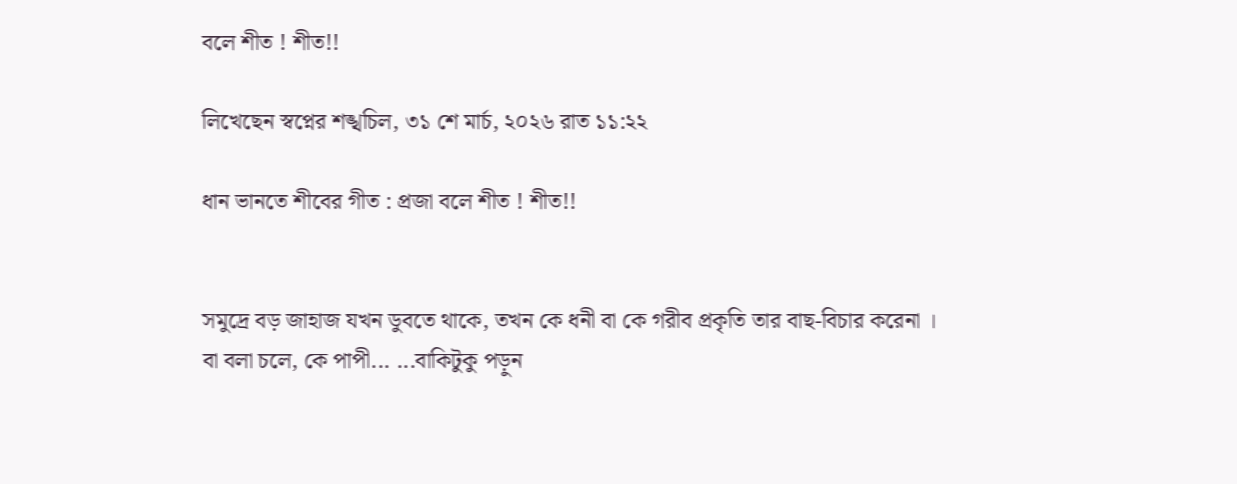বলে শীত ! শীত!!

লিখেছেন স্বপ্নের শঙ্খচিল, ৩১ শে মার্চ, ২০২৬ রাত ১১:২২

ধান ভানতে শীবের গীত : প্রজা বলে শীত ! শীত!!


সমুদ্রে বড় জাহাজ যখন ডুবতে থাকে, তখন কে ধনী বা কে গরীব প্রকৃতি তার বাছ-বিচার করেনা ।
বা বলা চলে, কে পাপী... ...বাকিটুকু পড়ুন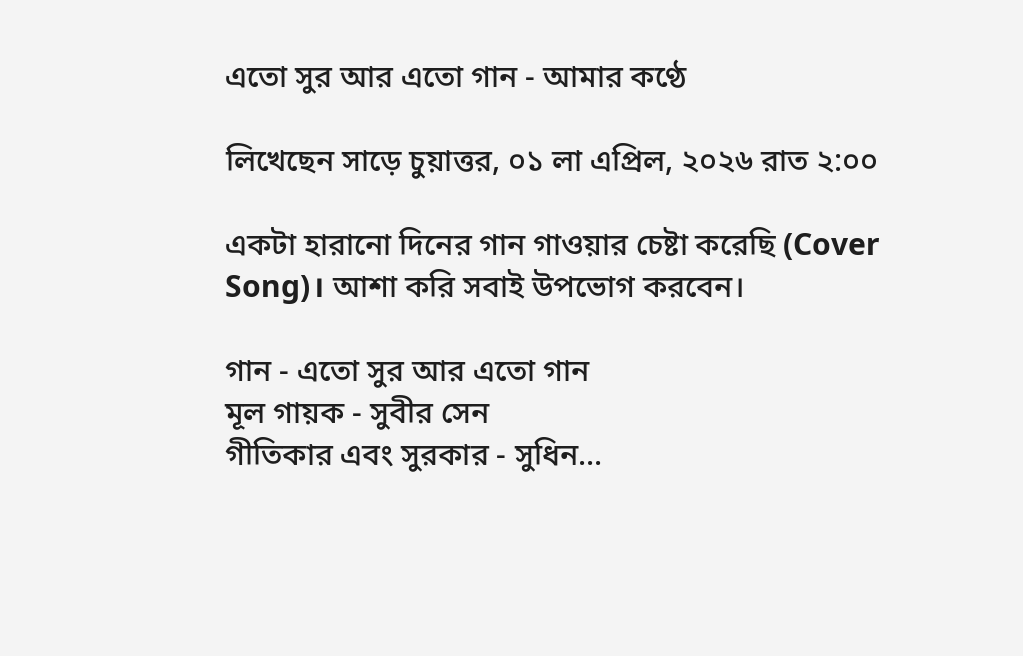এতো সুর আর এতো গান - আমার কণ্ঠে

লিখেছেন সাড়ে চুয়াত্তর, ০১ লা এপ্রিল, ২০২৬ রাত ২:০০

একটা হারানো দিনের গান গাওয়ার চেষ্টা করেছি (Cover Song)। আশা করি সবাই উপভোগ করবেন।

গান - এতো সুর আর এতো গান
মূল গায়ক - সুবীর সেন
গীতিকার এবং সুরকার - সুধিন...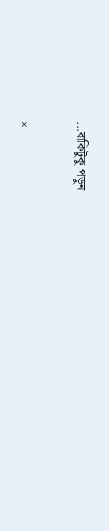...বাকিটুকু পড়ুন

×